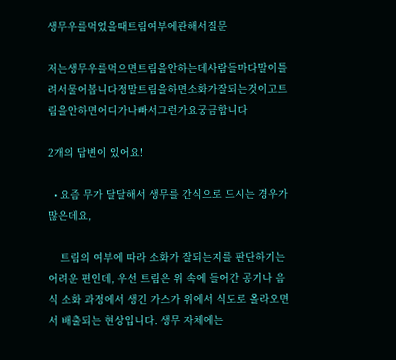생무우를먹었을때트림여부에관해서질문

저는생무우를먹으면트림을안하는데사람들마다말이틀려서물어봅니다정말트림을하면소화가잘되는것이고트림을안하면어디가나빠서그런가요궁금합니다

2개의 답변이 있어요!

  • 요즘 무가 달달해서 생무를 간식으로 드시는 경우가 많은데요,

    트림의 여부에 따라 소화가 잘되는지를 판단하기는 어려운 편인데, 우선 트림은 위 속에 들어간 공기나 음식 소화 과정에서 생긴 가스가 위에서 식도로 올라오면서 배출되는 현상입니다. 생무 자체에는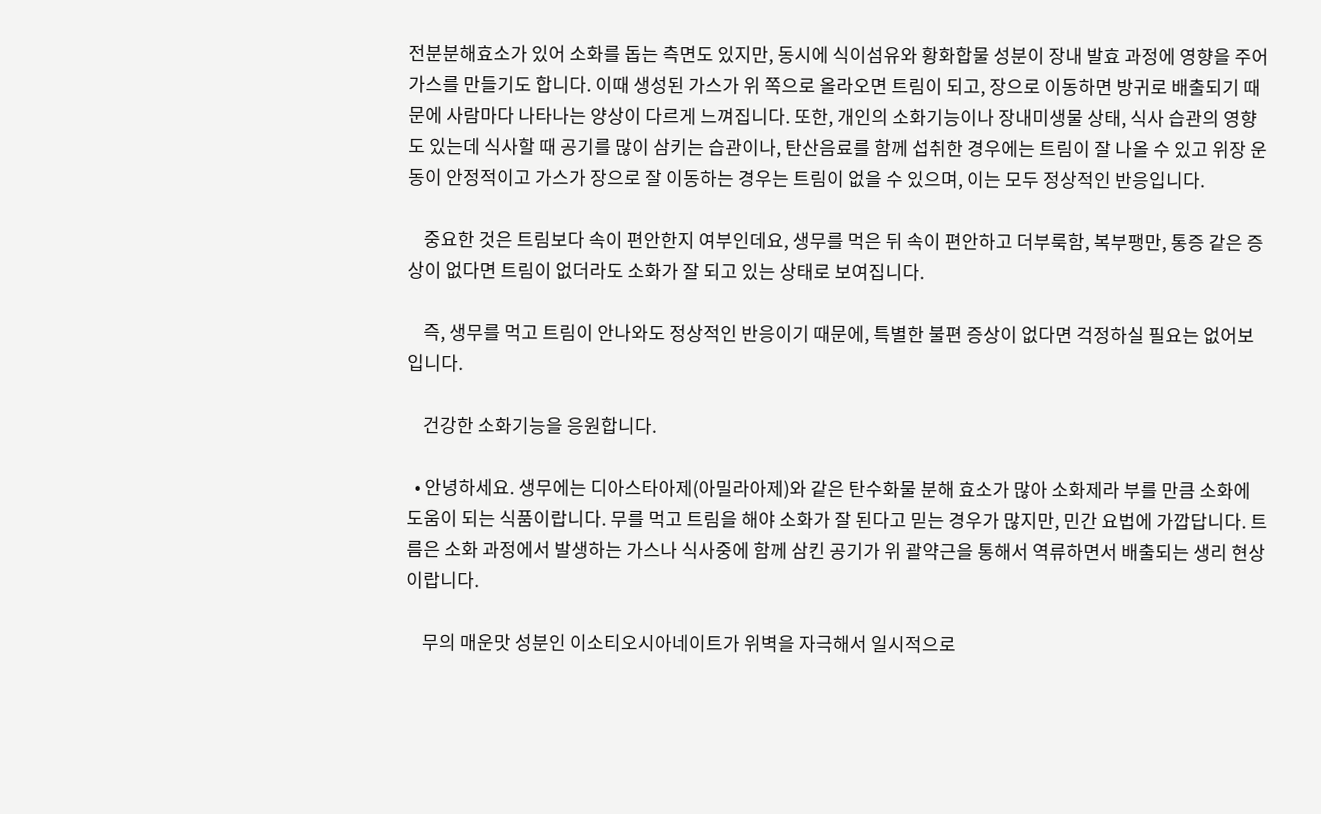전분분해효소가 있어 소화를 돕는 측면도 있지만, 동시에 식이섬유와 황화합물 성분이 장내 발효 과정에 영향을 주어 가스를 만들기도 합니다. 이때 생성된 가스가 위 쪽으로 올라오면 트림이 되고, 장으로 이동하면 방귀로 배출되기 때문에 사람마다 나타나는 양상이 다르게 느껴집니다. 또한, 개인의 소화기능이나 장내미생물 상태, 식사 습관의 영향도 있는데 식사할 때 공기를 많이 삼키는 습관이나, 탄산음료를 함께 섭취한 경우에는 트림이 잘 나올 수 있고 위장 운동이 안정적이고 가스가 장으로 잘 이동하는 경우는 트림이 없을 수 있으며, 이는 모두 정상적인 반응입니다.

    중요한 것은 트림보다 속이 편안한지 여부인데요, 생무를 먹은 뒤 속이 편안하고 더부룩함, 복부팽만, 통증 같은 증상이 없다면 트림이 없더라도 소화가 잘 되고 있는 상태로 보여집니다.

    즉, 생무를 먹고 트림이 안나와도 정상적인 반응이기 때문에, 특별한 불편 증상이 없다면 걱정하실 필요는 없어보입니다.

    건강한 소화기능을 응원합니다.

  • 안녕하세요. 생무에는 디아스타아제(아밀라아제)와 같은 탄수화물 분해 효소가 많아 소화제라 부를 만큼 소화에 도움이 되는 식품이랍니다. 무를 먹고 트림을 해야 소화가 잘 된다고 믿는 경우가 많지만, 민간 요법에 가깝답니다. 트름은 소화 과정에서 발생하는 가스나 식사중에 함께 삼킨 공기가 위 괄약근을 통해서 역류하면서 배출되는 생리 현상이랍니다.

    무의 매운맛 성분인 이소티오시아네이트가 위벽을 자극해서 일시적으로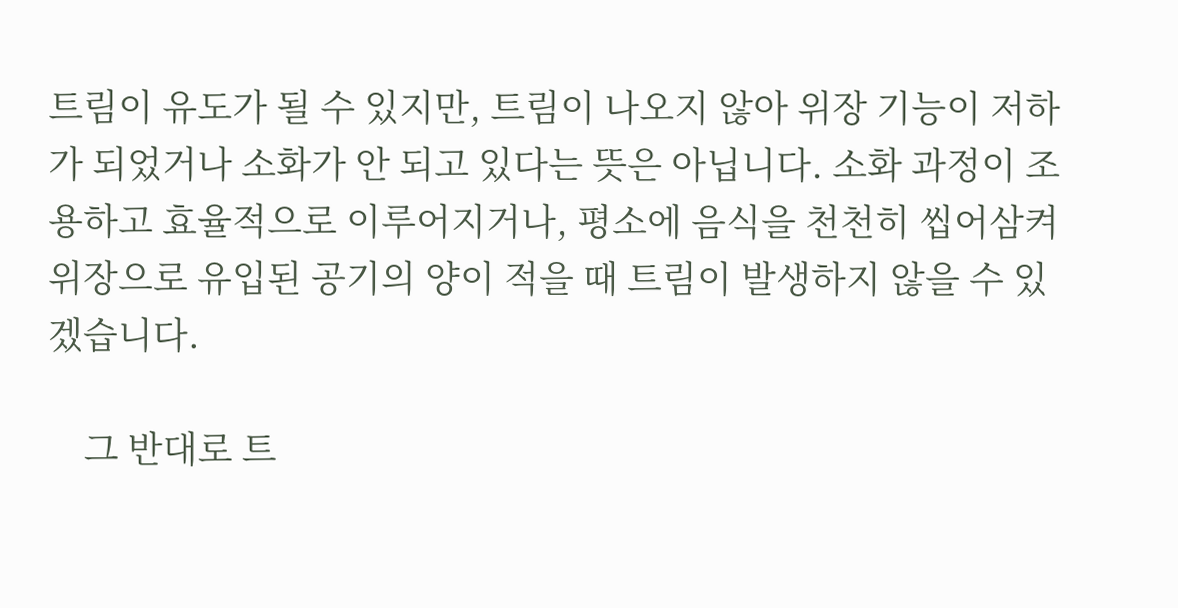트림이 유도가 될 수 있지만, 트림이 나오지 않아 위장 기능이 저하가 되었거나 소화가 안 되고 있다는 뜻은 아닙니다. 소화 과정이 조용하고 효율적으로 이루어지거나, 평소에 음식을 천천히 씹어삼켜 위장으로 유입된 공기의 양이 적을 때 트림이 발생하지 않을 수 있겠습니다.

    그 반대로 트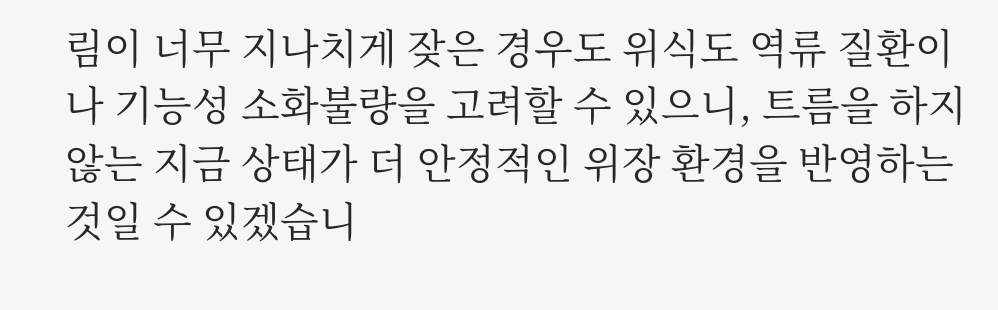림이 너무 지나치게 잦은 경우도 위식도 역류 질환이나 기능성 소화불량을 고려할 수 있으니, 트름을 하지 않는 지금 상태가 더 안정적인 위장 환경을 반영하는 것일 수 있겠습니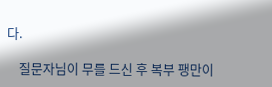다.

    질문자님이 무를 드신 후 복부 팽만이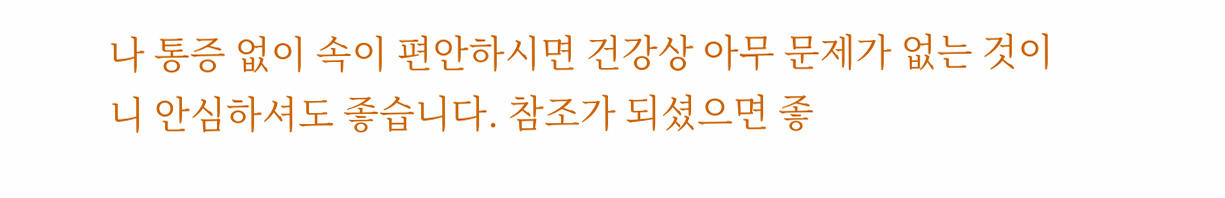나 통증 없이 속이 편안하시면 건강상 아무 문제가 없는 것이니 안심하셔도 좋습니다. 참조가 되셨으면 좋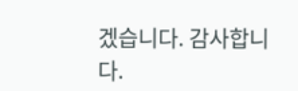겠습니다. 감사합니다.